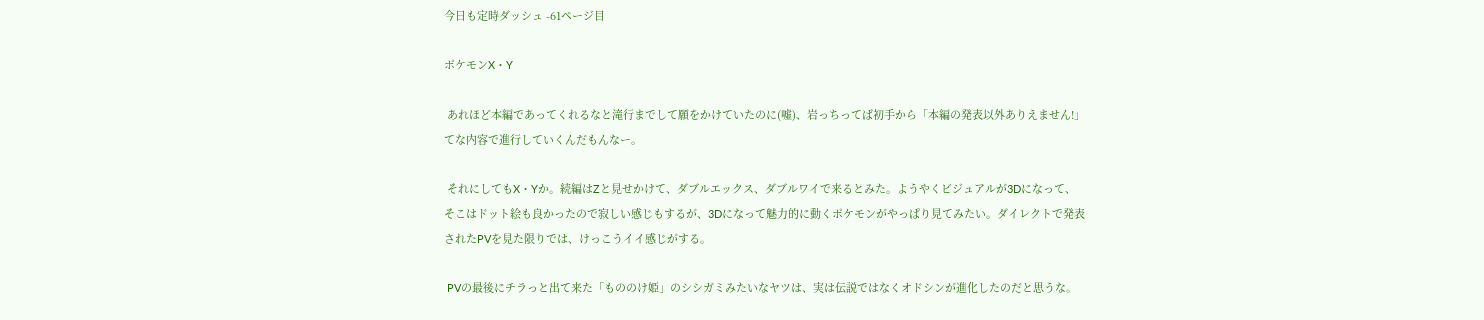今日も定時ダッシュ -61ページ目

ポケモンX・Y

 あれほど本編であってくれるなと滝行までして願をかけていたのに(嘘)、岩っちってば初手から「本編の発表以外ありえません!」てな内容で進行していくんだもんなー。

 それにしてもX・Yか。続編はZと見せかけて、ダブルエックス、ダブルワイで来るとみた。ようやくビジュアルが3Dになって、そこはドット絵も良かったので寂しい感じもするが、3Dになって魅力的に動くポケモンがやっぱり見てみたい。ダイレクトで発表されたPVを見た限りでは、けっこうイイ感じがする。

 PVの最後にチラっと出て来た「もののけ姫」のシシガミみたいなヤツは、実は伝説ではなくオドシンが進化したのだと思うな。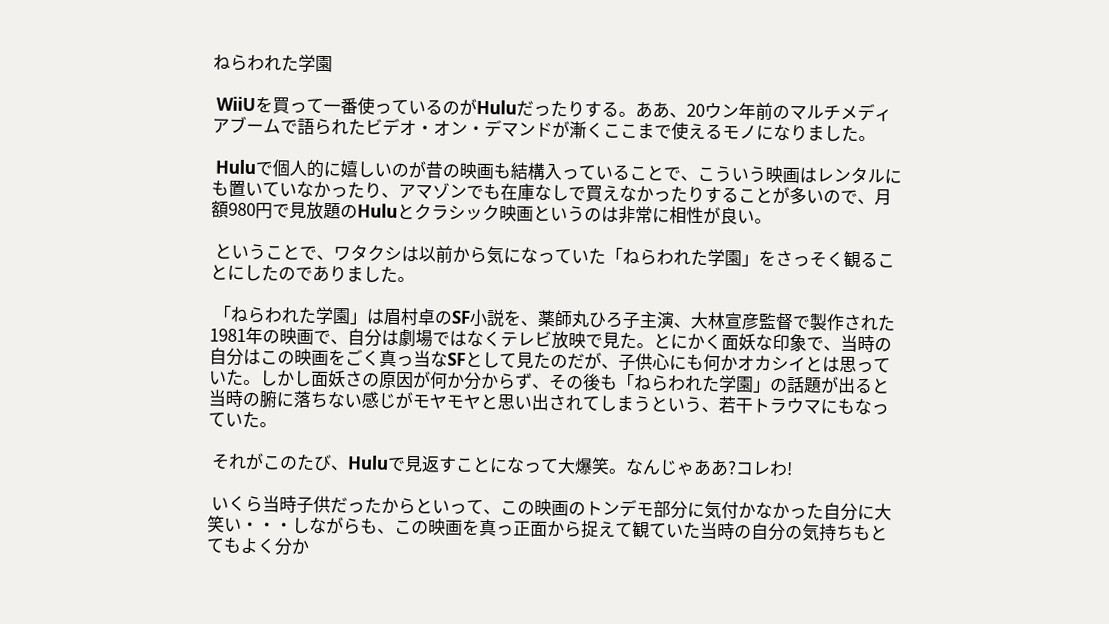ねらわれた学園

 WiiUを買って一番使っているのがHuluだったりする。ああ、20ウン年前のマルチメディアブームで語られたビデオ・オン・デマンドが漸くここまで使えるモノになりました。

 Huluで個人的に嬉しいのが昔の映画も結構入っていることで、こういう映画はレンタルにも置いていなかったり、アマゾンでも在庫なしで買えなかったりすることが多いので、月額980円で見放題のHuluとクラシック映画というのは非常に相性が良い。

 ということで、ワタクシは以前から気になっていた「ねらわれた学園」をさっそく観ることにしたのでありました。

 「ねらわれた学園」は眉村卓のSF小説を、薬師丸ひろ子主演、大林宣彦監督で製作された1981年の映画で、自分は劇場ではなくテレビ放映で見た。とにかく面妖な印象で、当時の自分はこの映画をごく真っ当なSFとして見たのだが、子供心にも何かオカシイとは思っていた。しかし面妖さの原因が何か分からず、その後も「ねらわれた学園」の話題が出ると当時の腑に落ちない感じがモヤモヤと思い出されてしまうという、若干トラウマにもなっていた。

 それがこのたび、Huluで見返すことになって大爆笑。なんじゃああ?コレわ!

 いくら当時子供だったからといって、この映画のトンデモ部分に気付かなかった自分に大笑い・・・しながらも、この映画を真っ正面から捉えて観ていた当時の自分の気持ちもとてもよく分か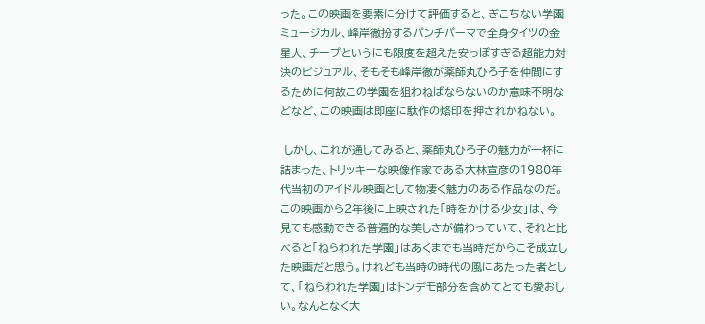った。この映画を要素に分けて評価すると、ぎこちない学園ミュージカル、峰岸徹扮するパンチパーマで全身タイツの金星人、チープというにも限度を超えた安っぽすぎる超能力対決のビジュアル、そもそも峰岸徹が薬師丸ひろ子を仲間にするために何故この学園を狙わねばならないのか意味不明などなど、この映画は即座に駄作の烙印を押されかねない。

 しかし、これが通してみると、薬師丸ひろ子の魅力が一杯に詰まった、トリッキーな映像作家である大林宣彦の1980年代当初のアイドル映画として物凄く魅力のある作品なのだ。この映画から2年後に上映された「時をかける少女」は、今見ても感動できる普遍的な美しさが備わっていて、それと比べると「ねらわれた学園」はあくまでも当時だからこそ成立した映画だと思う。けれども当時の時代の風にあたった者として、「ねらわれた学園」はトンデモ部分を含めてとても愛おしい。なんとなく大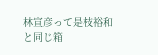林宣彦って是枝裕和と同じ箱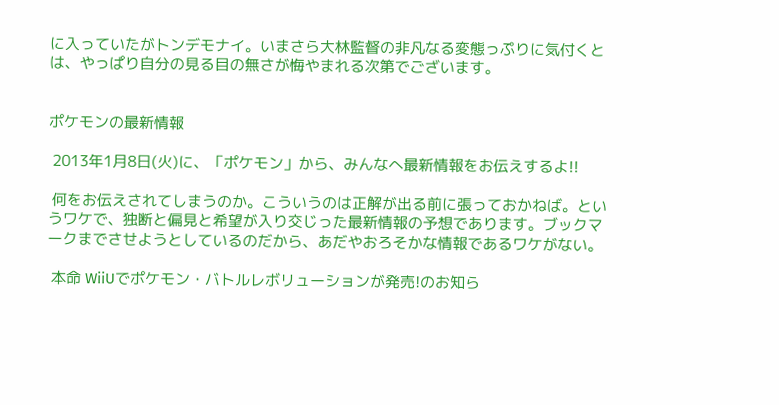に入っていたがトンデモナイ。いまさら大林監督の非凡なる変態っぷりに気付くとは、やっぱり自分の見る目の無さが悔やまれる次第でございます。


ポケモンの最新情報

 2013年1月8日(火)に、「ポケモン」から、みんなへ最新情報をお伝えするよ!!

 何をお伝えされてしまうのか。こういうのは正解が出る前に張っておかねば。というワケで、独断と偏見と希望が入り交じった最新情報の予想であります。ブックマークまでさせようとしているのだから、あだやおろそかな情報であるワケがない。

 本命 WiiUでポケモン・バトルレボリューションが発売!のお知ら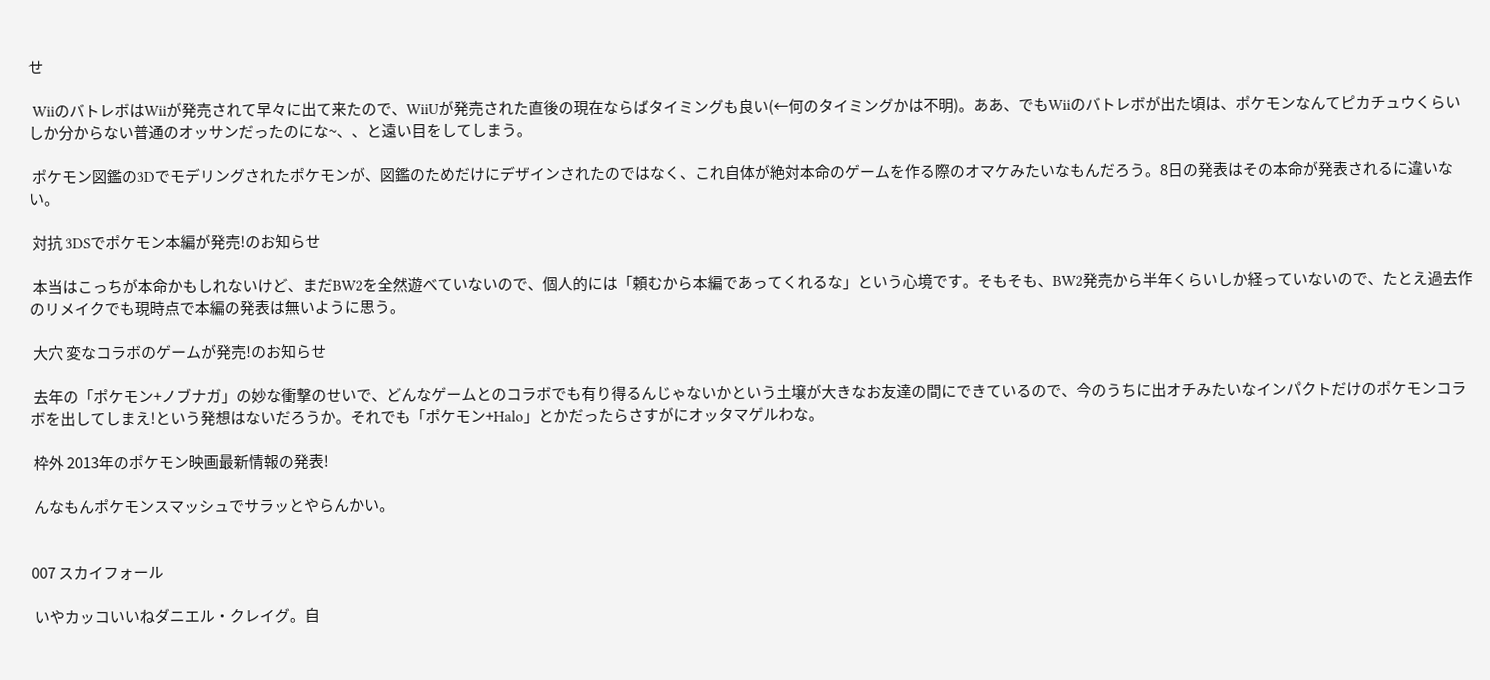せ

 WiiのバトレボはWiiが発売されて早々に出て来たので、WiiUが発売された直後の現在ならばタイミングも良い(←何のタイミングかは不明)。ああ、でもWiiのバトレボが出た頃は、ポケモンなんてピカチュウくらいしか分からない普通のオッサンだったのにな~、、と遠い目をしてしまう。

 ポケモン図鑑の3Dでモデリングされたポケモンが、図鑑のためだけにデザインされたのではなく、これ自体が絶対本命のゲームを作る際のオマケみたいなもんだろう。8日の発表はその本命が発表されるに違いない。

 対抗 3DSでポケモン本編が発売!のお知らせ

 本当はこっちが本命かもしれないけど、まだBW2を全然遊べていないので、個人的には「頼むから本編であってくれるな」という心境です。そもそも、BW2発売から半年くらいしか経っていないので、たとえ過去作のリメイクでも現時点で本編の発表は無いように思う。

 大穴 変なコラボのゲームが発売!のお知らせ

 去年の「ポケモン+ノブナガ」の妙な衝撃のせいで、どんなゲームとのコラボでも有り得るんじゃないかという土壌が大きなお友達の間にできているので、今のうちに出オチみたいなインパクトだけのポケモンコラボを出してしまえ!という発想はないだろうか。それでも「ポケモン+Halo」とかだったらさすがにオッタマゲルわな。

 枠外 2013年のポケモン映画最新情報の発表!

 んなもんポケモンスマッシュでサラッとやらんかい。


007 スカイフォール

 いやカッコいいねダニエル・クレイグ。自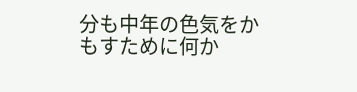分も中年の色気をかもすために何か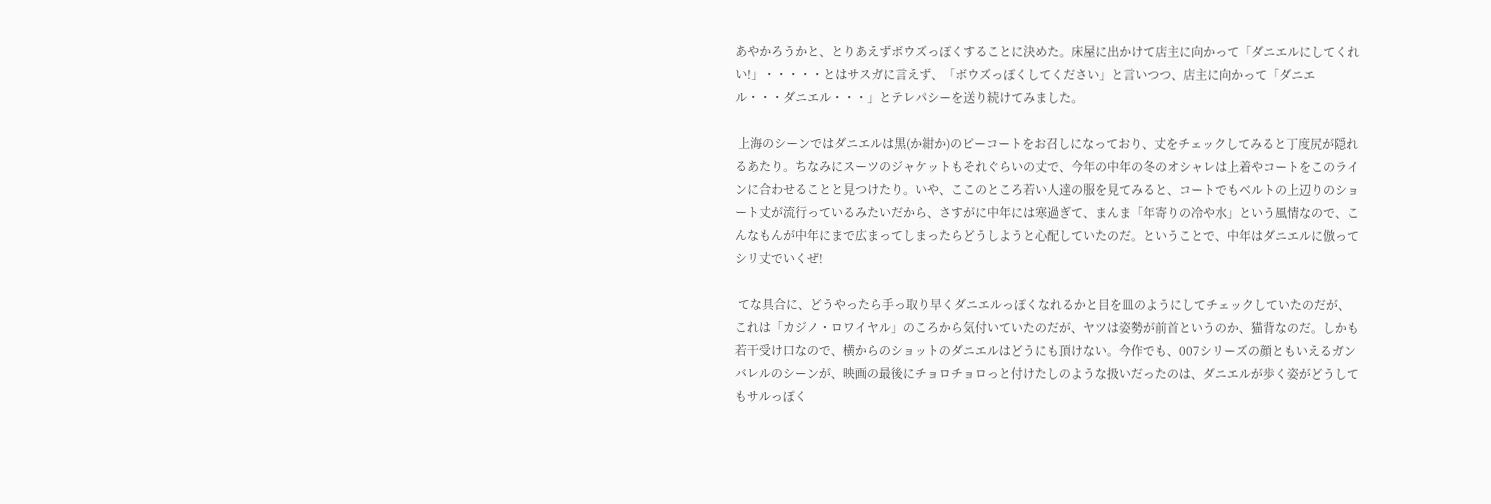あやかろうかと、とりあえずボウズっぽくすることに決めた。床屋に出かけて店主に向かって「ダニエルにしてくれい!」・・・・・とはサスガに言えず、「ボウズっぽくしてください」と言いつつ、店主に向かって「ダニエル・・・ダニエル・・・」とテレパシーを送り続けてみました。

 上海のシーンではダニエルは黒(か紺か)のピーコートをお召しになっており、丈をチェックしてみると丁度尻が隠れるあたり。ちなみにスーツのジャケットもそれぐらいの丈で、今年の中年の冬のオシャレは上着やコートをこのラインに合わせることと見つけたり。いや、ここのところ若い人達の服を見てみると、コートでもベルトの上辺りのショート丈が流行っているみたいだから、さすがに中年には寒過ぎて、まんま「年寄りの冷や水」という風情なので、こんなもんが中年にまで広まってしまったらどうしようと心配していたのだ。ということで、中年はダニエルに倣ってシリ丈でいくぜ!

 てな具合に、どうやったら手っ取り早くダニエルっぽくなれるかと目を皿のようにしてチェックしていたのだが、これは「カジノ・ロワイヤル」のころから気付いていたのだが、ヤツは姿勢が前首というのか、猫背なのだ。しかも若干受け口なので、横からのショットのダニエルはどうにも頂けない。今作でも、007シリーズの顔ともいえるガンバレルのシーンが、映画の最後にチョロチョロっと付けたしのような扱いだったのは、ダニエルが歩く姿がどうしてもサルっぽく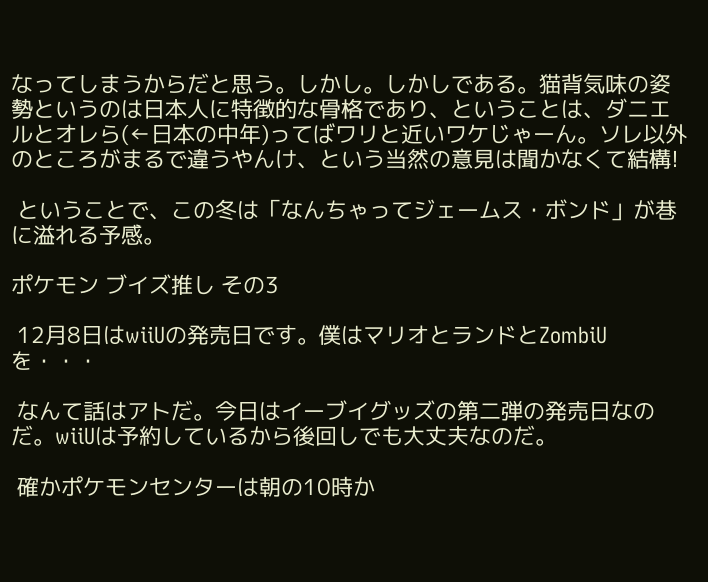なってしまうからだと思う。しかし。しかしである。猫背気味の姿勢というのは日本人に特徴的な骨格であり、ということは、ダニエルとオレら(←日本の中年)ってばワリと近いワケじゃーん。ソレ以外のところがまるで違うやんけ、という当然の意見は聞かなくて結構!

 ということで、この冬は「なんちゃってジェームス・ボンド」が巷に溢れる予感。

ポケモン ブイズ推し その3

 12月8日はwiiUの発売日です。僕はマリオとランドとZombiUを・・・

 なんて話はアトだ。今日はイーブイグッズの第二弾の発売日なのだ。wiiUは予約しているから後回しでも大丈夫なのだ。

 確かポケモンセンターは朝の10時か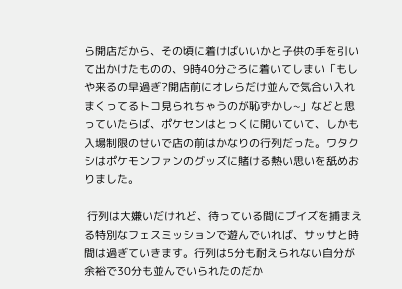ら開店だから、その頃に着けばいいかと子供の手を引いて出かけたものの、9時40分ごろに着いてしまい「もしや来るの早過ぎ?開店前にオレらだけ並んで気合い入れまくってるトコ見られちゃうのが恥ずかし~」などと思っていたらば、ポケセンはとっくに開いていて、しかも入場制限のせいで店の前はかなりの行列だった。ワタクシはポケモンファンのグッズに賭ける熱い思いを舐めおりました。

 行列は大嫌いだけれど、待っている間にブイズを捕まえる特別なフェスミッションで遊んでいれば、サッサと時間は過ぎていきます。行列は5分も耐えられない自分が余裕で30分も並んでいられたのだか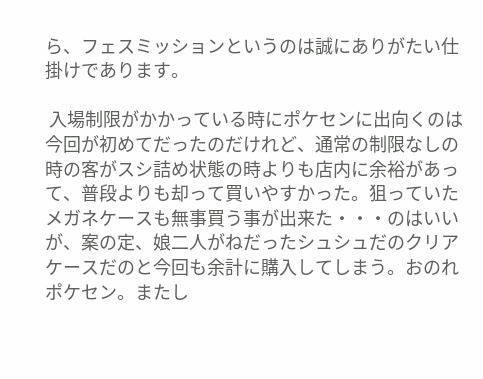ら、フェスミッションというのは誠にありがたい仕掛けであります。

 入場制限がかかっている時にポケセンに出向くのは今回が初めてだったのだけれど、通常の制限なしの時の客がスシ詰め状態の時よりも店内に余裕があって、普段よりも却って買いやすかった。狙っていたメガネケースも無事買う事が出来た・・・のはいいが、案の定、娘二人がねだったシュシュだのクリアケースだのと今回も余計に購入してしまう。おのれポケセン。またし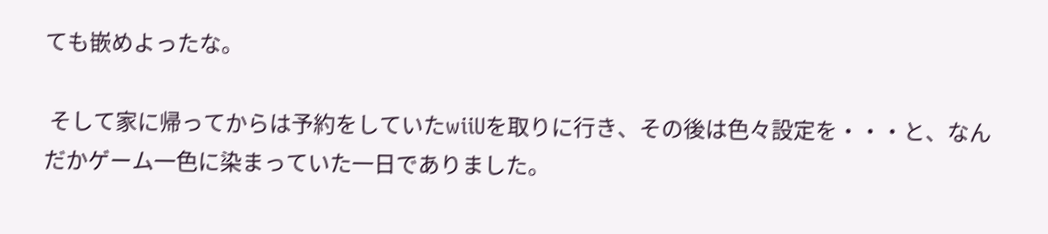ても嵌めよったな。

 そして家に帰ってからは予約をしていたwiiUを取りに行き、その後は色々設定を・・・と、なんだかゲーム一色に染まっていた一日でありました。